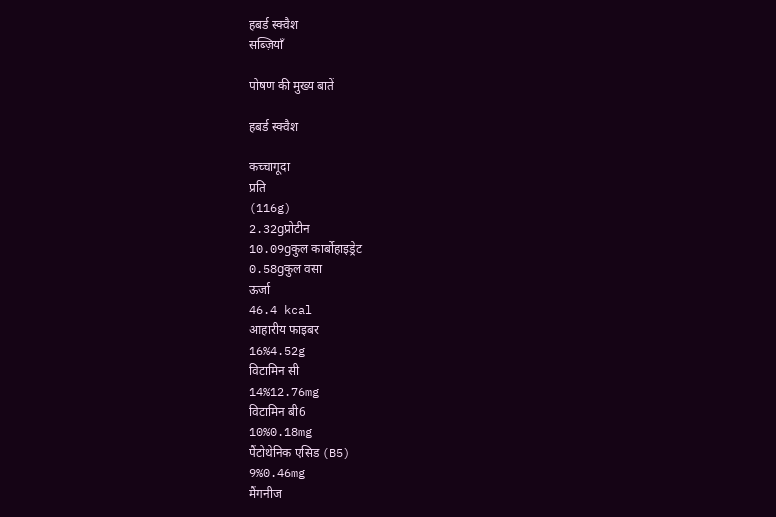हबर्ड स्क्वैश
सब्ज़ियाँ

पोषण की मुख्य बातें

हबर्ड स्क्वैश

कच्चागूदा
प्रति
(116g)
2.32gप्रोटीन
10.09gकुल कार्बोहाइड्रेट
0.58gकुल वसा
ऊर्जा
46.4 kcal
आहारीय फाइबर
16%4.52g
विटामिन सी
14%12.76mg
विटामिन बी6
10%0.18mg
पैंटोथेनिक एसिड (B5)
9%0.46mg
मैंगनीज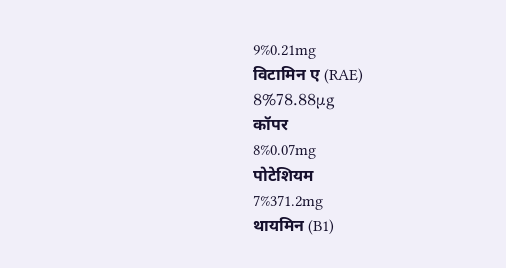9%0.21mg
विटामिन ए (RAE)
8%78.88μg
कॉपर
8%0.07mg
पोटेशियम
7%371.2mg
थायमिन (B1)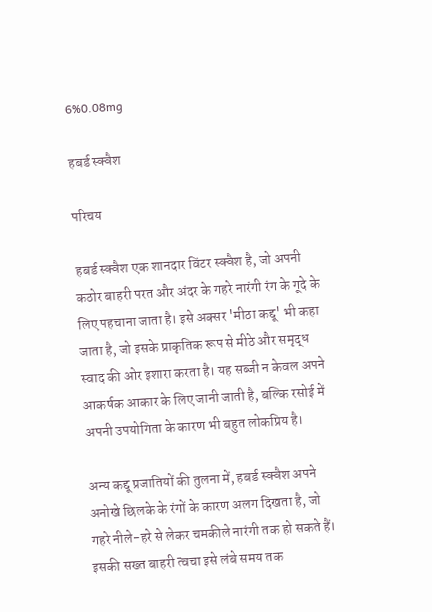6%0.08mg

हबर्ड स्क्वैश

परिचय

हबर्ड स्क्वैश एक शानदार विंटर स्क्वैश है, जो अपनी कठोर बाहरी परत और अंदर के गहरे नारंगी रंग के गूदे के लिए पहचाना जाता है। इसे अक्सर 'मीठा कद्दू' भी कहा जाता है, जो इसके प्राकृतिक रूप से मीठे और समृद्ध स्वाद की ओर इशारा करता है। यह सब्जी न केवल अपने आकर्षक आकार के लिए जानी जाती है, बल्कि रसोई में अपनी उपयोगिता के कारण भी बहुत लोकप्रिय है।

अन्य कद्दू प्रजातियों की तुलना में, हबर्ड स्क्वैश अपने अनोखे छिलके के रंगों के कारण अलग दिखता है, जो गहरे नीले-हरे से लेकर चमकीले नारंगी तक हो सकते हैं। इसकी सख्त बाहरी त्वचा इसे लंबे समय तक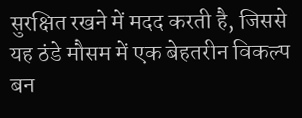सुरक्षित रखने में मदद करती है, जिससे यह ठंडे मौसम में एक बेहतरीन विकल्प बन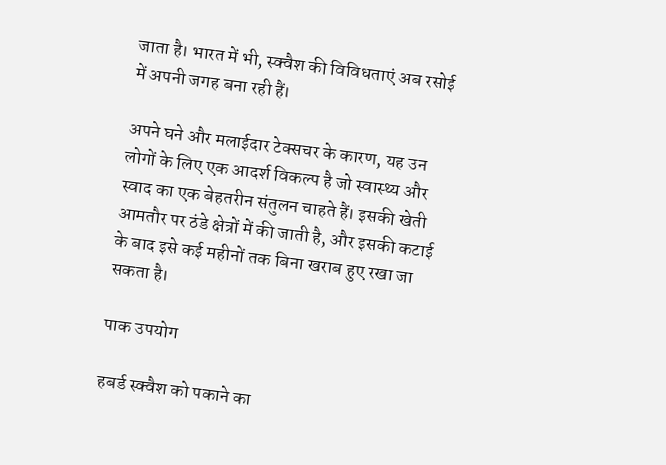जाता है। भारत में भी, स्क्वैश की विविधताएं अब रसोई में अपनी जगह बना रही हैं।

अपने घने और मलाईदार टेक्सचर के कारण, यह उन लोगों के लिए एक आदर्श विकल्प है जो स्वास्थ्य और स्वाद का एक बेहतरीन संतुलन चाहते हैं। इसकी खेती आमतौर पर ठंडे क्षेत्रों में की जाती है, और इसकी कटाई के बाद इसे कई महीनों तक बिना खराब हुए रखा जा सकता है।

पाक उपयोग

हबर्ड स्क्वैश को पकाने का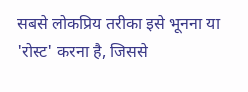सबसे लोकप्रिय तरीका इसे भूनना या 'रोस्ट' करना है, जिससे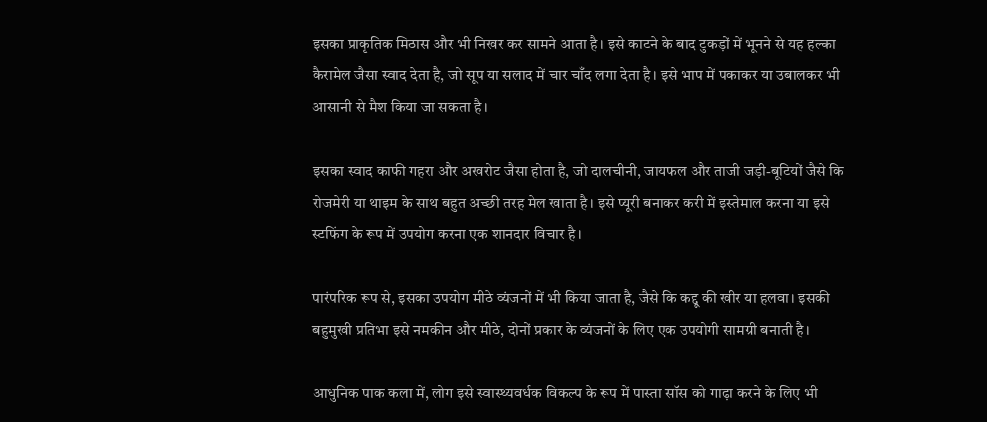इसका प्राकृतिक मिठास और भी निखर कर सामने आता है। इसे काटने के बाद टुकड़ों में भूनने से यह हल्का कैरामेल जैसा स्वाद देता है, जो सूप या सलाद में चार चाँद लगा देता है। इसे भाप में पकाकर या उबालकर भी आसानी से मैश किया जा सकता है।

इसका स्वाद काफी गहरा और अखरोट जैसा होता है, जो दालचीनी, जायफल और ताजी जड़ी-बूटियों जैसे कि रोजमेरी या थाइम के साथ बहुत अच्छी तरह मेल खाता है। इसे प्यूरी बनाकर करी में इस्तेमाल करना या इसे स्टफिंग के रूप में उपयोग करना एक शानदार विचार है।

पारंपरिक रूप से, इसका उपयोग मीठे व्यंजनों में भी किया जाता है, जैसे कि कद्दू की खीर या हलवा। इसकी बहुमुखी प्रतिभा इसे नमकीन और मीठे, दोनों प्रकार के व्यंजनों के लिए एक उपयोगी सामग्री बनाती है।

आधुनिक पाक कला में, लोग इसे स्वास्थ्यवर्धक विकल्प के रूप में पास्ता सॉस को गाढ़ा करने के लिए भी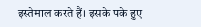इस्तेमाल करते हैं। इसके पके हुए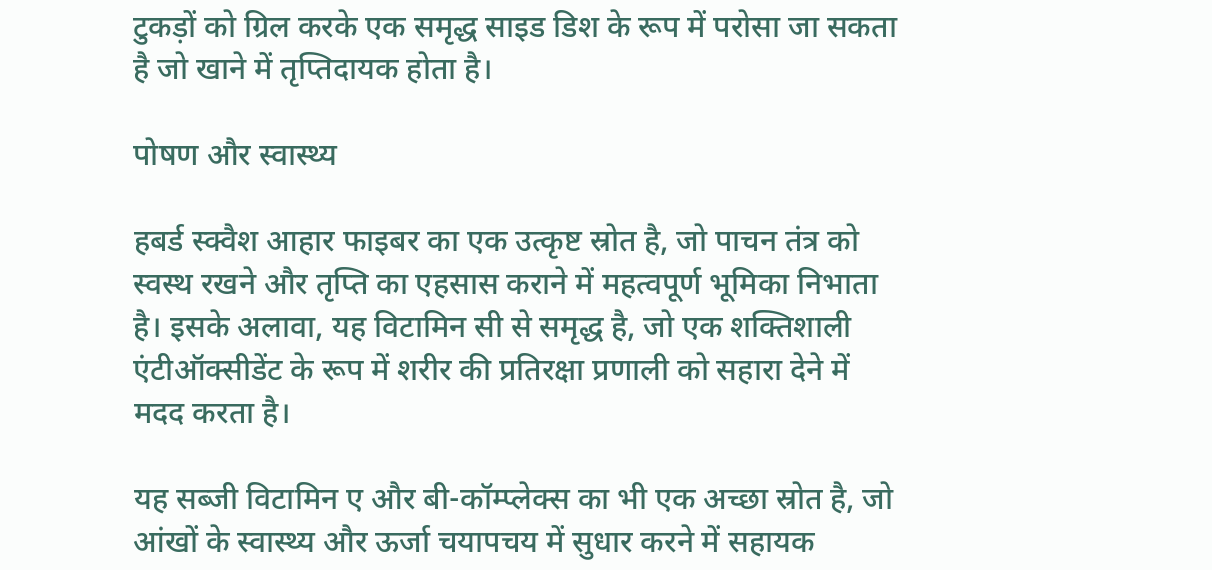टुकड़ों को ग्रिल करके एक समृद्ध साइड डिश के रूप में परोसा जा सकता है जो खाने में तृप्तिदायक होता है।

पोषण और स्वास्थ्य

हबर्ड स्क्वैश आहार फाइबर का एक उत्कृष्ट स्रोत है, जो पाचन तंत्र को स्वस्थ रखने और तृप्ति का एहसास कराने में महत्वपूर्ण भूमिका निभाता है। इसके अलावा, यह विटामिन सी से समृद्ध है, जो एक शक्तिशाली एंटीऑक्सीडेंट के रूप में शरीर की प्रतिरक्षा प्रणाली को सहारा देने में मदद करता है।

यह सब्जी विटामिन ए और बी-कॉम्प्लेक्स का भी एक अच्छा स्रोत है, जो आंखों के स्वास्थ्य और ऊर्जा चयापचय में सुधार करने में सहायक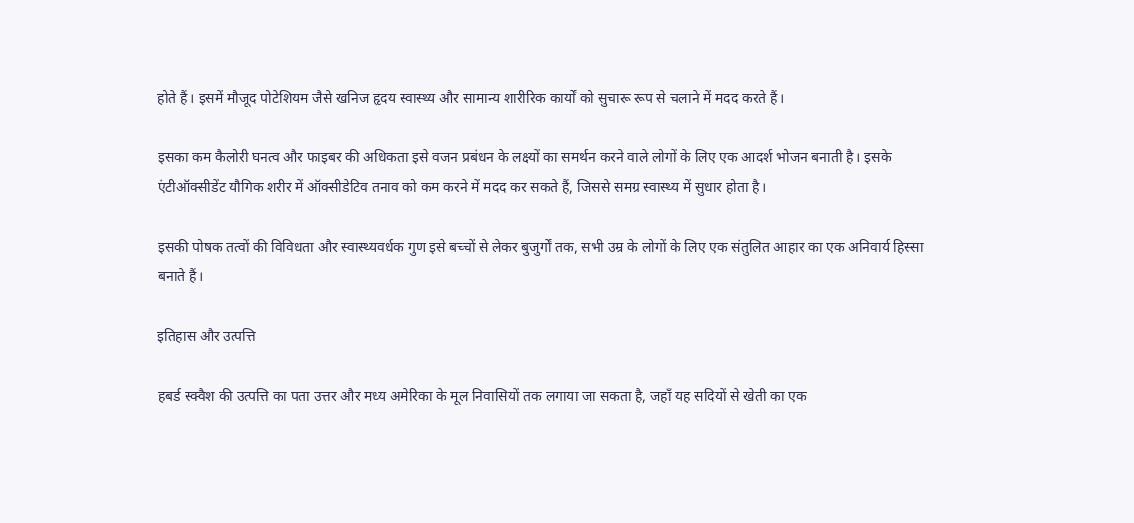होते हैं। इसमें मौजूद पोटेशियम जैसे खनिज हृदय स्वास्थ्य और सामान्य शारीरिक कार्यों को सुचारू रूप से चलाने में मदद करते हैं।

इसका कम कैलोरी घनत्व और फाइबर की अधिकता इसे वजन प्रबंधन के लक्ष्यों का समर्थन करने वाले लोगों के लिए एक आदर्श भोजन बनाती है। इसके एंटीऑक्सीडेंट यौगिक शरीर में ऑक्सीडेटिव तनाव को कम करने में मदद कर सकते हैं, जिससे समग्र स्वास्थ्य में सुधार होता है।

इसकी पोषक तत्वों की विविधता और स्वास्थ्यवर्धक गुण इसे बच्चों से लेकर बुजुर्गों तक, सभी उम्र के लोगों के लिए एक संतुलित आहार का एक अनिवार्य हिस्सा बनाते हैं।

इतिहास और उत्पत्ति

हबर्ड स्क्वैश की उत्पत्ति का पता उत्तर और मध्य अमेरिका के मूल निवासियों तक लगाया जा सकता है, जहाँ यह सदियों से खेती का एक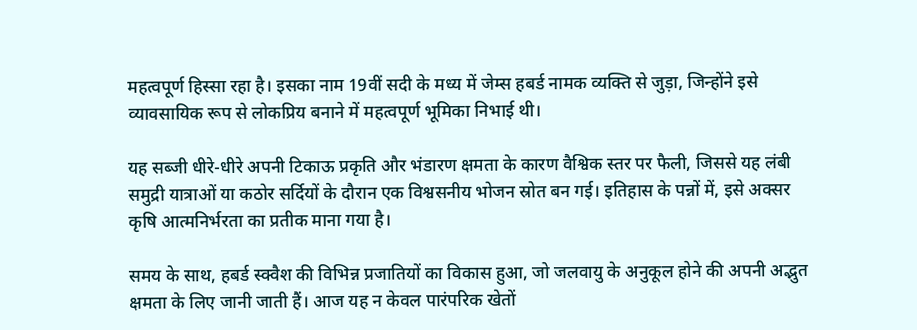महत्वपूर्ण हिस्सा रहा है। इसका नाम 19वीं सदी के मध्य में जेम्स हबर्ड नामक व्यक्ति से जुड़ा, जिन्होंने इसे व्यावसायिक रूप से लोकप्रिय बनाने में महत्वपूर्ण भूमिका निभाई थी।

यह सब्जी धीरे-धीरे अपनी टिकाऊ प्रकृति और भंडारण क्षमता के कारण वैश्विक स्तर पर फैली, जिससे यह लंबी समुद्री यात्राओं या कठोर सर्दियों के दौरान एक विश्वसनीय भोजन स्रोत बन गई। इतिहास के पन्नों में, इसे अक्सर कृषि आत्मनिर्भरता का प्रतीक माना गया है।

समय के साथ, हबर्ड स्क्वैश की विभिन्न प्रजातियों का विकास हुआ, जो जलवायु के अनुकूल होने की अपनी अद्भुत क्षमता के लिए जानी जाती हैं। आज यह न केवल पारंपरिक खेतों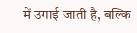में उगाई जाती है, बल्कि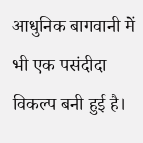आधुनिक बागवानी में भी एक पसंदीदा विकल्प बनी हुई है।